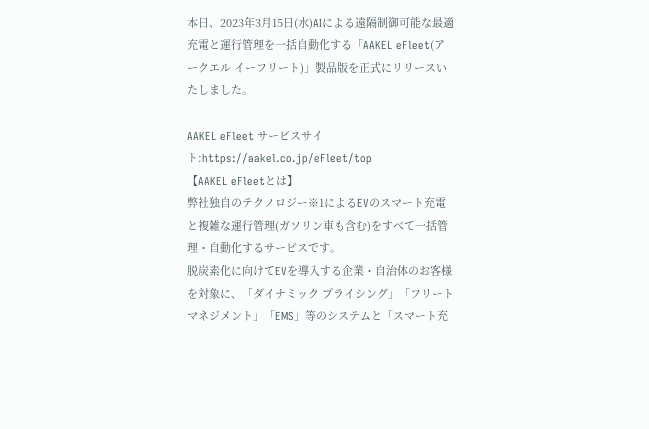本日、2023年3月15日(水)AIによる遠隔制御可能な最適充電と運行管理を一括自動化する「AAKEL eFleet(アークエル イーフリート)」製品版を正式にリリースいたしました。

AAKEL eFleet サービスサイト:https://aakel.co.jp/eFleet/top
【AAKEL eFleetとは】
弊社独自のテクノロジー※1によるEVのスマート充電と複雑な運行管理(ガソリン車も含む)をすべて一括管 理・自動化するサービスです。
脱炭素化に向けてEVを導入する企業・自治体のお客様を対象に、「ダイナミック プライシング」「フリートマネジメント」「EMS」等のシステムと「スマート充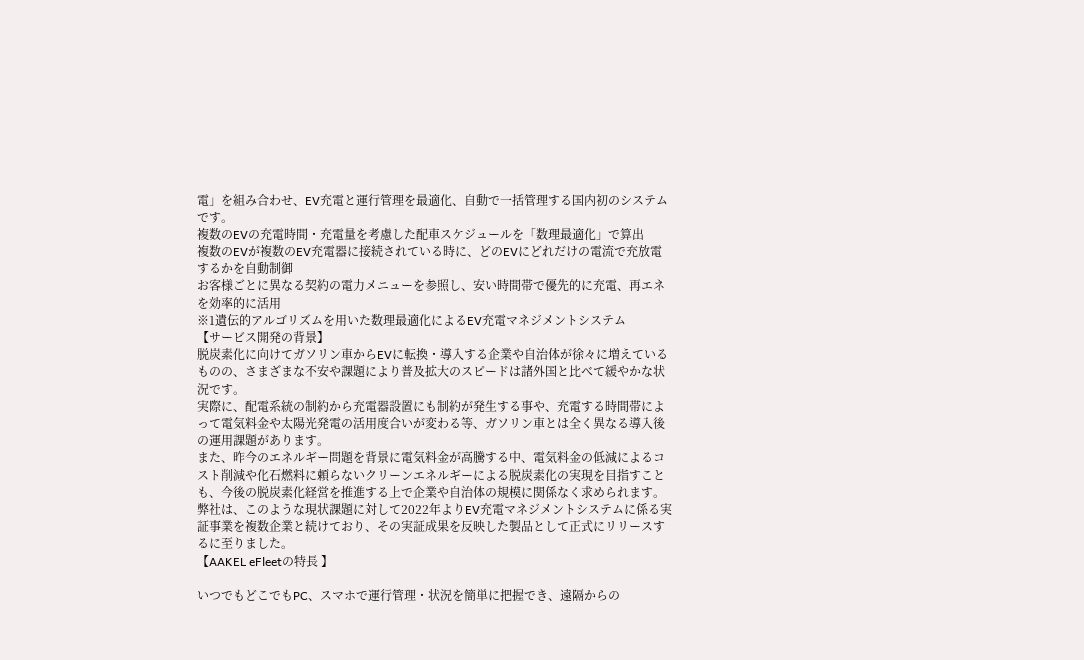電」を組み合わせ、EV充電と運行管理を最適化、自動で一括管理する国内初のシステムです。
複数のEVの充電時間・充電量を考慮した配車スケジュールを「数理最適化」で算出
複数のEVが複数のEV充電器に接続されている時に、どのEVにどれだけの電流で充放電するかを自動制御
お客様ごとに異なる契約の電力メニューを参照し、安い時間帯で優先的に充電、再エネを効率的に活用
※1遺伝的アルゴリズムを用いた数理最適化によるEV充電マネジメントシステム
【サービス開発の背景】
脱炭素化に向けてガソリン車からEVに転換・導入する企業や自治体が徐々に増えているものの、さまざまな不安や課題により普及拡大のスピードは諸外国と比べて緩やかな状況です。
実際に、配電系統の制約から充電器設置にも制約が発生する事や、充電する時間帯によって電気料金や太陽光発電の活用度合いが変わる等、ガソリン車とは全く異なる導入後の運用課題があります。
また、昨今のエネルギー問題を背景に電気料金が高騰する中、電気料金の低減によるコスト削減や化石燃料に頼らないクリーンエネルギーによる脱炭素化の実現を目指すことも、今後の脱炭素化経営を推進する上で企業や自治体の規模に関係なく求められます。
弊社は、このような現状課題に対して2022年よりEV充電マネジメントシステムに係る実証事業を複数企業と続けており、その実証成果を反映した製品として正式にリリースするに至りました。
【AAKEL eFleetの特長 】

いつでもどこでもPC、スマホで運行管理・状況を簡単に把握でき、遠隔からの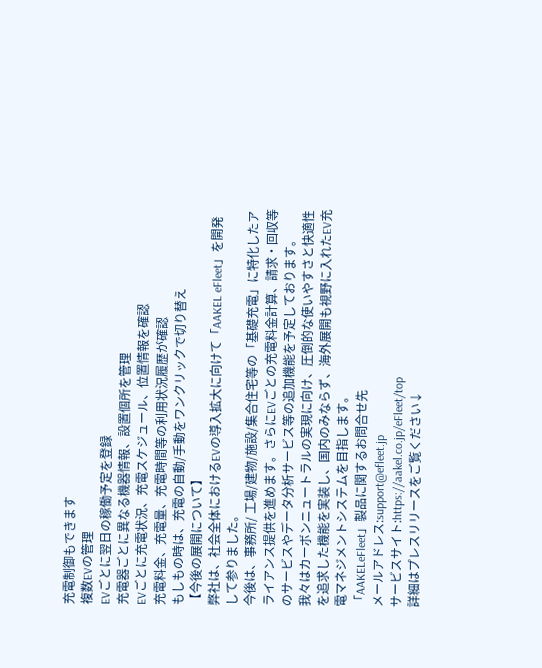充電制御もできます
複数EVの管理
EVごとに翌日の稼働予定を登録
充電器ごとに異なる機器情報、設置個所を管理
EVごとに充電状況、充電スケジュール、位置情報を確認
充電料金、充電量、充電時間等の利用状況履歴が確認
もしもの時は、充電の自動/手動をワンクリックで切り替え
【今後の展開について】
弊社は、社会全体におけるEVの導入拡大に向けて「AAKEL eFleet」を開発して参りました。
今後は、事務所/ 工場/建物/施設/集合住宅等の「基礎充電」に特化したアライアンス提供を進めます。さらにEVごとの充電料金計算、請求・回収等のサービスやデータ分析サービス等の追加機能を予定しております。
我々はカーボンニュートラルの実現に向け、圧倒的な使いやすさと快適性を追求した機能を実装し、国内のみならず、海外展開も視野に入れたEV充電マネジメントシステムを目指します。
「AAKELeFleet」製品に関するお問合せ先
メールアドレス:support@efleet.jp
サービスサイト:https://aakel.co.jp/eFleet/top
詳細はプレスリリースをご覧ください↓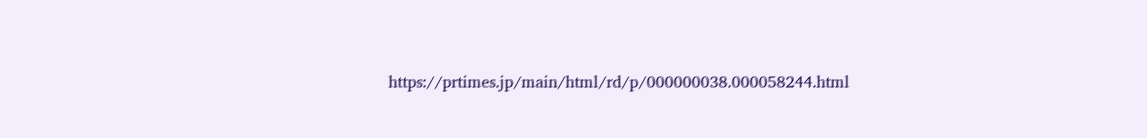https://prtimes.jp/main/html/rd/p/000000038.000058244.html